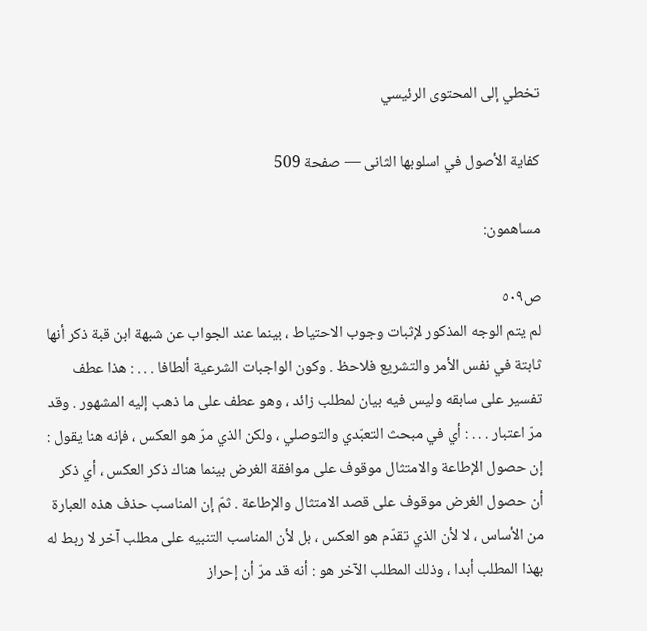تخطي إلى المحتوى الرئيسي

كفاية الأصول في اسلوبها الثانى — صفحة 509

مساهمون:

ص٥٠٩
لم يتم الوجه المذكور لإثبات وجوب الاحتياط ، بينما عند الجواب عن شبهة ابن قبة ذكر أنها ثابتة في نفس الأمر والتشريع فلاحظ . وكون الواجبات الشرعية ألطافا . . . : هذا عطف تفسير على سابقه وليس فيه بيان لمطلب زائد ، وهو عطف على ما ذهب إليه المشهور . وقد مرّ اعتبار . . . : أي في مبحث التعبّدي والتوصلي ، ولكن الذي مرّ هو العكس ، فإنه هنا يقول : إن حصول الإطاعة والامتثال موقوف على موافقة الغرض بينما هناك ذكر العكس ، أي ذكر أن حصول الغرض موقوف على قصد الامتثال والإطاعة . ثمّ إن المناسب حذف هذه العبارة من الأساس ، لا لأن الذي تقدّم هو العكس ، بل لأن المناسب التنبيه على مطلب آخر لا ربط له بهذا المطلب أبدا ، وذلك المطلب الآخر هو : أنه قد مرّ أن إحراز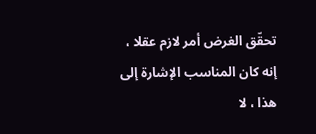تحقّق الغرض أمر لازم عقلا ، إنه كان المناسب الإشارة إلى هذا ، لا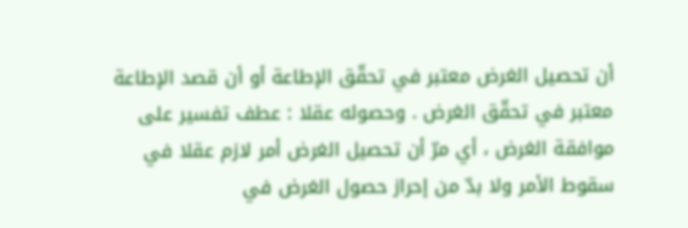أن تحصيل الغرض معتبر في تحقّق الإطاعة أو أن قصد الإطاعة معتبر في تحقّق الغرض . وحصوله عقلا : عطف تفسير على موافقة الغرض ، أي مرّ أن تحصيل الغرض أمر لازم عقلا في سقوط الأمر ولا بدّ من إحراز حصول الغرض في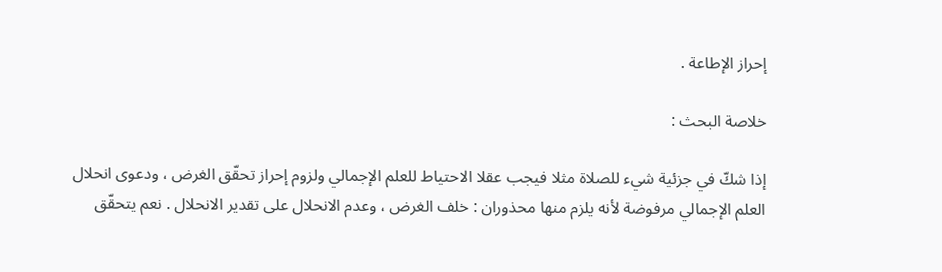إحراز الإطاعة .

خلاصة البحث :

إذا شكّ في جزئية شيء للصلاة مثلا فيجب عقلا الاحتياط للعلم الإجمالي ولزوم إحراز تحقّق الغرض ، ودعوى انحلال العلم الإجمالي مرفوضة لأنه يلزم منها محذوران : خلف الغرض ، وعدم الانحلال على تقدير الانحلال . نعم يتحقّق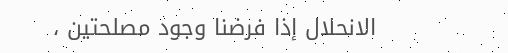الانحلال إذا فرضنا وجود مصلحتين ،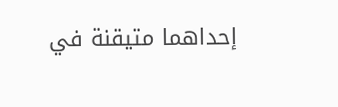إحداهما متيقنة في